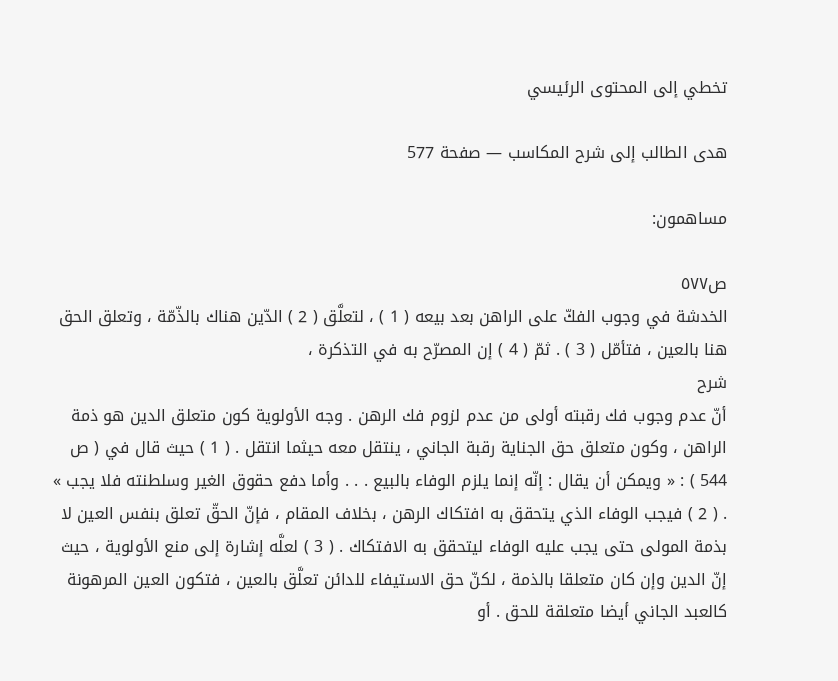تخطي إلى المحتوى الرئيسي

هدى الطالب إلى شرح المكاسب — صفحة 577

مساهمون:

ص٥٧٧
الخدشة في وجوب الفكّ على الراهن بعد بيعه ( 1 ) ، لتعلَّق ( 2 ) الدّين هناك بالذّمّة ، وتعلق الحق هنا بالعين ، فتأمّل ( 3 ) . ثمّ ( 4 ) إن المصرّح به في التذكرة ،
شرح
أنّ عدم وجوب فك رقبته أولى من عدم لزوم فك الرهن . وجه الأولوية كون متعلق الدين هو ذمة الراهن ، وكون متعلق حق الجناية رقبة الجاني ، ينتقل معه حيثما انتقل . ( 1 ) حيث قال في ( ص 544 ) : « ويمكن أن يقال : إنّه إنما يلزم الوفاء بالبيع . . . وأما دفع حقوق الغير وسلطنته فلا يجب » . ( 2 ) فيجب الوفاء الذي يتحقق به افتكاك الرهن ، بخلاف المقام ، فإنّ الحقّ تعلق بنفس العين لا بذمة المولى حتى يجب عليه الوفاء ليتحقق به الافتكاك . ( 3 ) لعلَّه إشارة إلى منع الأولوية ، حيث إنّ الدين وإن كان متعلقا بالذمة ، لكنّ حق الاستيفاء للدائن تعلَّق بالعين ، فتكون العين المرهونة كالعبد الجاني أيضا متعلقة للحق . أو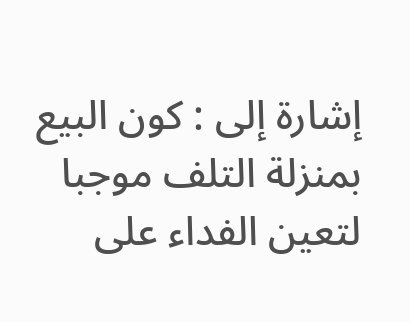إشارة إلى : كون البيع بمنزلة التلف موجبا لتعين الفداء على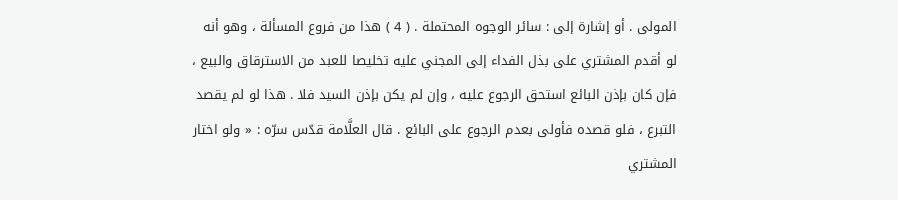المولى . أو إشارة إلى : سائر الوجوه المحتملة . ( 4 ) هذا من فروع المسألة ، وهو أنه لو أقدم المشتري على بذل الفداء إلى المجني عليه تخليصا للعبد من الاسترقاق والبيع ، فإن كان بإذن البائع استحق الرجوع عليه ، وإن لم يكن بإذن السيد فلا . هذا لو لم يقصد التبرع ، فلو قصده فأولى بعدم الرجوع على البائع . قال العلَّامة قدّس سرّه : « ولو اختار المشتري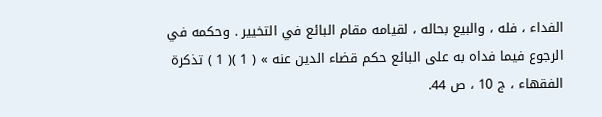الفداء ، فله ، والبيع بحاله ، لقيامه مقام البائع في التخيير . وحكمه في الرجوع فيما فداه به على البائع حكم قضاء الدين عنه » ( 1 )( 1 ) تذكرة الفقهاء ، ج 10 ، ص 44.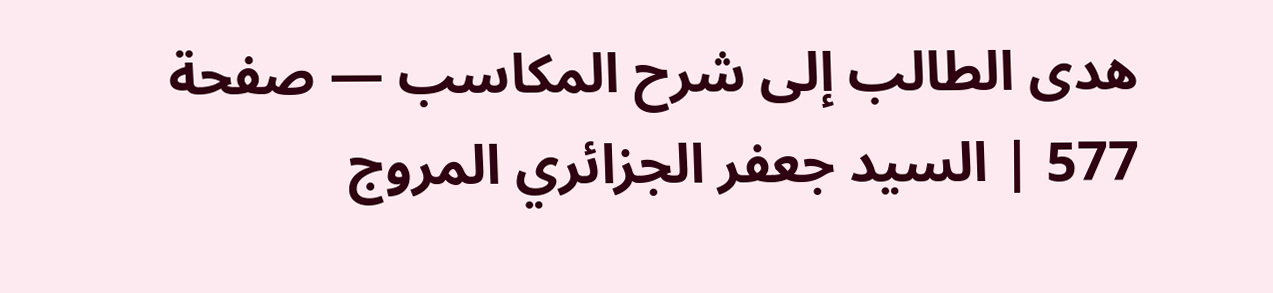هدى الطالب إلى شرح المكاسب — صفحة 577 | السيد جعفر الجزائري المروج